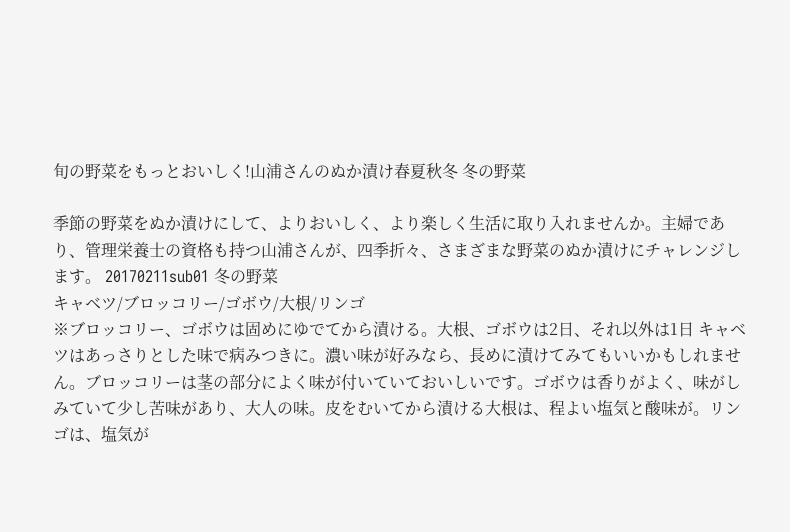旬の野菜をもっとおいしく!山浦さんのぬか漬け春夏秋冬 冬の野菜

季節の野菜をぬか漬けにして、よりおいしく、より楽しく生活に取り入れませんか。主婦であり、管理栄養士の資格も持つ山浦さんが、四季折々、さまざまな野菜のぬか漬けにチャレンジします。 20170211sub01 冬の野菜
キャベツ/ブロッコリー/ゴボウ/大根/リンゴ
※ブロッコリー、ゴボウは固めにゆでてから漬ける。大根、ゴボウは2日、それ以外は1日 キャベツはあっさりとした味で病みつきに。濃い味が好みなら、長めに漬けてみてもいいかもしれません。ブロッコリーは茎の部分によく味が付いていておいしいです。ゴボウは香りがよく、味がしみていて少し苦味があり、大人の味。皮をむいてから漬ける大根は、程よい塩気と酸味が。リンゴは、塩気が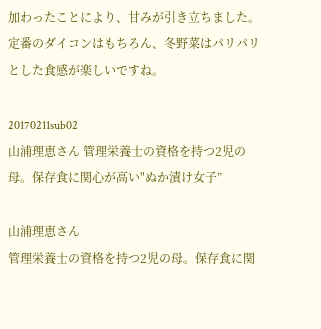加わったことにより、甘みが引き立ちました。定番のダイコンはもちろん、冬野菜はパリパリとした食感が楽しいですね。

20170211sub02
山浦理恵さん 管理栄養士の資格を持つ2児の母。保存食に関心が高い"ぬか漬け女子”

山浦理恵さん
管理栄養士の資格を持つ2児の母。保存食に関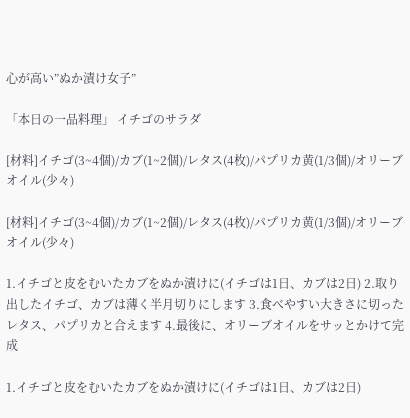心が高い”ぬか漬け女子”

「本日の一品料理」 イチゴのサラダ

[材料]イチゴ(3~4個)/カブ(1~2個)/レタス(4枚)/パプリカ黄(1/3個)/オリーブオイル(少々)

[材料]イチゴ(3~4個)/カブ(1~2個)/レタス(4枚)/パプリカ黄(1/3個)/オリーブオイル(少々)

1.イチゴと皮をむいたカブをぬか漬けに(イチゴは1日、カブは2日) 2.取り出したイチゴ、カブは薄く半月切りにします 3.食べやすい大きさに切ったレタス、パプリカと合えます 4.最後に、オリーブオイルをサッとかけて完成

1.イチゴと皮をむいたカブをぬか漬けに(イチゴは1日、カブは2日)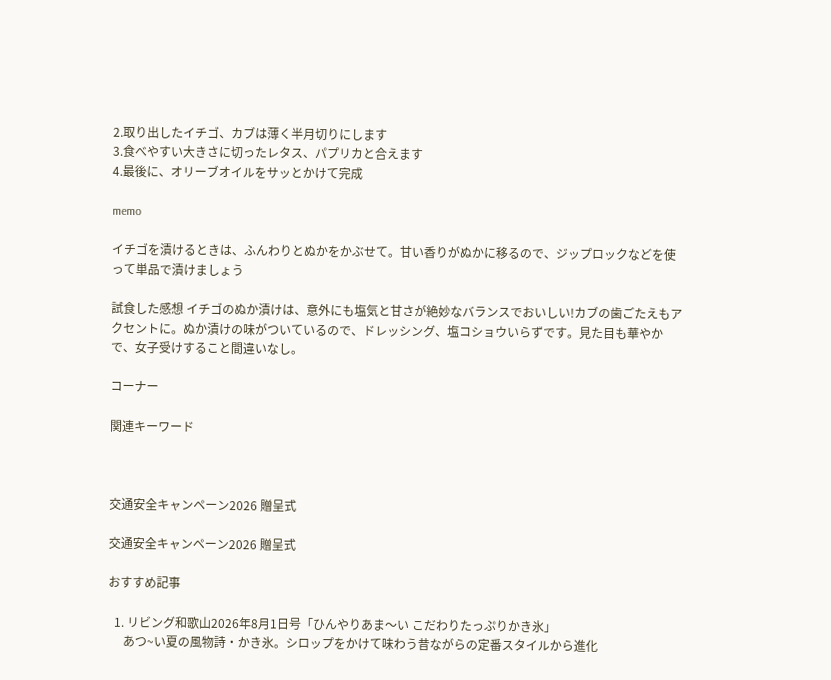2.取り出したイチゴ、カブは薄く半月切りにします
3.食べやすい大きさに切ったレタス、パプリカと合えます
4.最後に、オリーブオイルをサッとかけて完成

memo

イチゴを漬けるときは、ふんわりとぬかをかぶせて。甘い香りがぬかに移るので、ジップロックなどを使って単品で漬けましょう

試食した感想 イチゴのぬか漬けは、意外にも塩気と甘さが絶妙なバランスでおいしい!カブの歯ごたえもアクセントに。ぬか漬けの味がついているので、ドレッシング、塩コショウいらずです。見た目も華やかで、女子受けすること間違いなし。

コーナー

関連キーワード



交通安全キャンペーン2026 贈呈式

交通安全キャンペーン2026 贈呈式

おすすめ記事

  1. リビング和歌山2026年8月1日号「ひんやりあま〜い こだわりたっぷりかき氷」
     あつ~い夏の風物詩・かき氷。シロップをかけて味わう昔ながらの定番スタイルから進化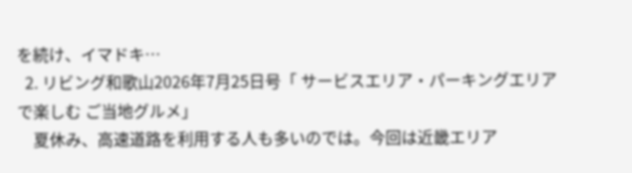を続け、イマドキ…
  2. リビング和歌山2026年7月25日号「 サービスエリア・パーキングエリアで楽しむ ご当地グルメ」
    夏休み、高速道路を利用する人も多いのでは。今回は近畿エリア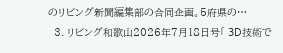のリビング新聞編集部の合同企画。5府県の…
  3. リビング和歌山2026年7月18日号「 3D技術で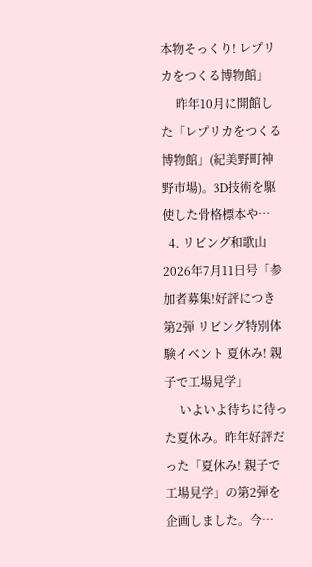本物そっくり! レプリカをつくる博物館」
     昨年10月に開館した「レプリカをつくる博物館」(紀美野町神野市場)。3D技術を駆使した骨格標本や…
  4. リビング和歌山2026年7月11日号「参加者募集!好評につき第2弾 リビング特別体験イベント 夏休み! 親子で工場見学」
     いよいよ待ちに待った夏休み。昨年好評だった「夏休み! 親子で工場見学」の第2弾を企画しました。今…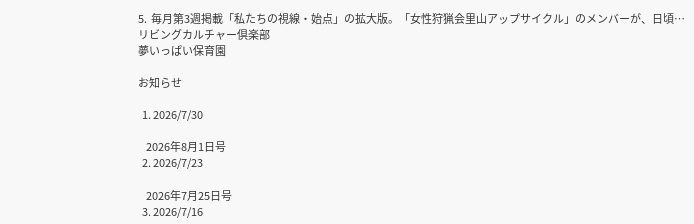5.  毎月第3週掲載「私たちの視線・始点」の拡大版。「女性狩猟会里山アップサイクル」のメンバーが、日頃…
リビングカルチャー倶楽部
夢いっぱい保育園

お知らせ

  1. 2026/7/30

    2026年8月1日号
  2. 2026/7/23

    2026年7月25日号
  3. 2026/7/16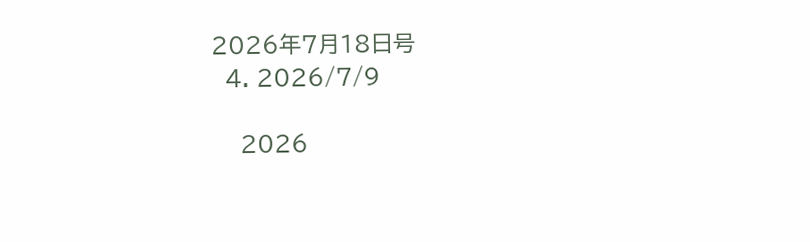2026年7月18日号
  4. 2026/7/9

    2026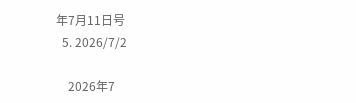年7月11日号
  5. 2026/7/2

    2026年7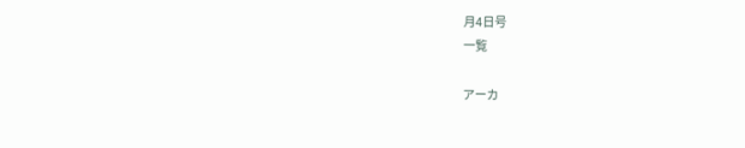月4日号
一覧

アーカ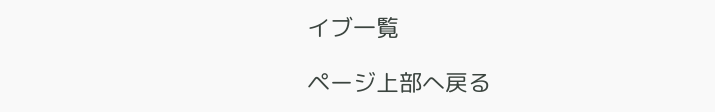イブ一覧

ページ上部へ戻る